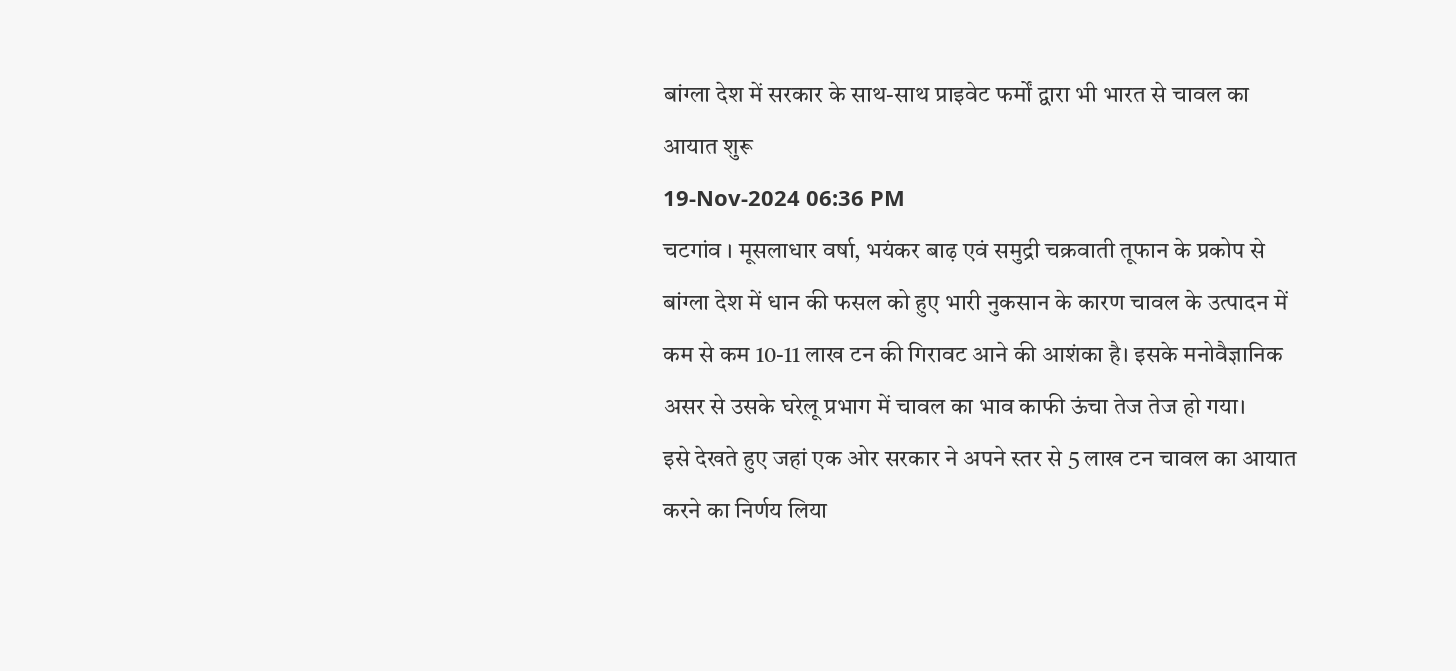बांग्ला देश में सरकार के साथ-साथ प्राइवेट फर्मों द्वारा भी भारत से चावल का आयात शुरू
19-Nov-2024 06:36 PM
चटगांव । मूसलाधार वर्षा, भयंकर बाढ़ एवं समुद्री चक्रवाती तूफान के प्रकोप से बांग्ला देश में धान की फसल को हुए भारी नुकसान के कारण चावल के उत्पादन में कम से कम 10-11 लाख टन की गिरावट आने की आशंका है। इसके मनोवैज्ञानिक असर से उसके घरेलू प्रभाग में चावल का भाव काफी ऊंचा तेज तेज हो गया।
इसे देखते हुए जहां एक ओर सरकार ने अपने स्तर से 5 लाख टन चावल का आयात करने का निर्णय लिया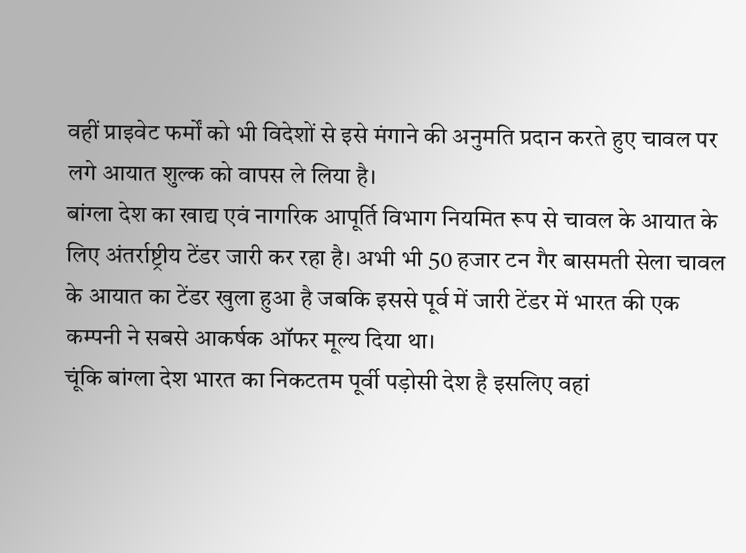वहीं प्राइवेट फर्मों को भी विदेशों से इसे मंगाने की अनुमति प्रदान करते हुए चावल पर लगे आयात शुल्क को वापस ले लिया है।
बांग्ला देश का खाद्य एवं नागरिक आपूर्ति विभाग नियमित रूप से चावल के आयात के लिए अंतर्राष्ट्रीय टेंडर जारी कर रहा है। अभी भी 50 हजार टन गैर बासमती सेला चावल के आयात का टेंडर खुला हुआ है जबकि इससे पूर्व में जारी टेंडर में भारत की एक कम्पनी ने सबसे आकर्षक ऑफर मूल्य दिया था।
चूंकि बांग्ला देश भारत का निकटतम पूर्वी पड़ोसी देश है इसलिए वहां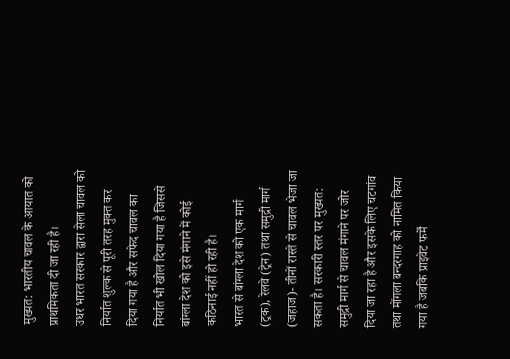मुख्यत: भारतीय चावल के आयात को प्राथमिकता दी जा रही है।
उधर भारत सरकार द्वारा सेला चावल को निर्यात शुल्क से पूरी तरह मुक्त कर दिया गया है और सफेद चावल का निर्यात भी खोल दिया गया है जिससे बांग्ला देश को इसे मंगाने में कोई कठिनाई नहीं हो रही है।
भारत से बांग्ला देश को एक मार्ग (ट्रक), रेलवे (ट्रेन) तथा समुद्री मार्ग (जहाज)- तीनों रास्ते से चावल भेजा जा सकता है। सरकारी स्तर पर मुख्यत: समुद्री मार्ग से चावल मंगाने पर जोर दिया जा रहा है और इसके लिए चटगांव तथा मोंगला बन्दरगाह को नामित किया गया है जबकि प्राइवेट फर्में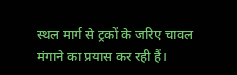स्थल मार्ग से ट्रकों के जरिए चावल मंगाने का प्रयास कर रही हैं।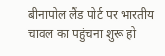बीनापोल लैंड पोर्ट पर भारतीय चावल का पहुंचना शुरू हो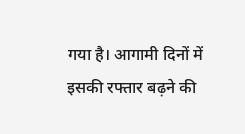गया है। आगामी दिनों में इसकी रफ्तार बढ़ने की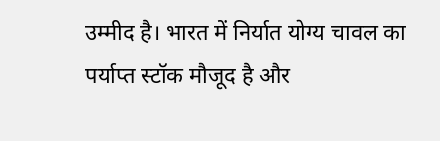उम्मीद है। भारत में निर्यात योग्य चावल का पर्याप्त स्टॉक मौजूद है और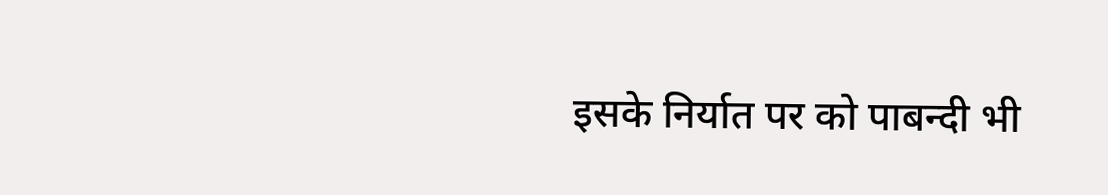इसके निर्यात पर को पाबन्दी भी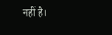नहीं है।